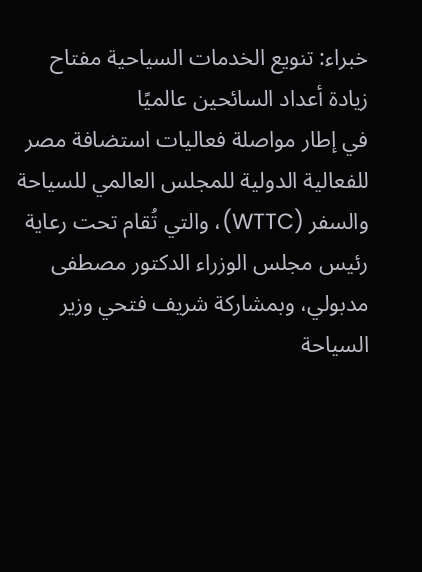خبراء: تنويع الخدمات السياحية مفتاح زيادة أعداد السائحين عالميًا
في إطار مواصلة فعاليات استضافة مصر للفعالية الدولية للمجلس العالمي للسياحة والسفر (WTTC)، والتي تُقام تحت رعاية رئيس مجلس الوزراء الدكتور مصطفى مدبولي، وبمشاركة شريف فتحي وزير السياحة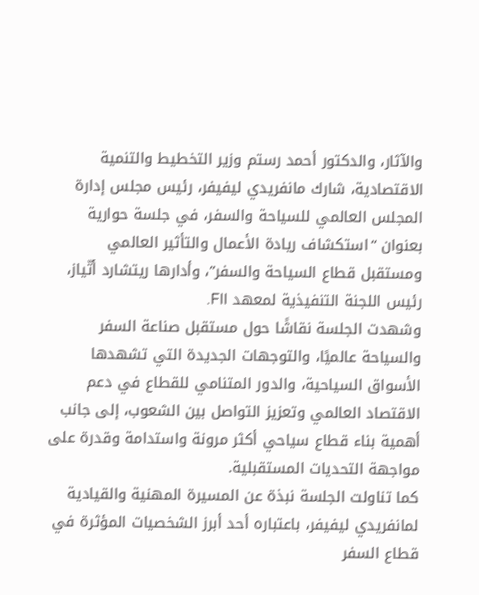والآثار، والدكتور أحمد رستم وزير التخطيط والتنمية الاقتصادية، شارك مانفريدي ليفيفر، رئيس مجلس إدارة المجلس العالمي للسياحة والسفر، في جلسة حوارية بعنوان “استكشاف ريادة الأعمال والتأثير العالمي ومستقبل قطاع السياحة والسفر”، وأدارها ريتشارد أتّياز، رئيس اللجنة التنفيذية لمعهد FII.
وشهدت الجلسة نقاشًا حول مستقبل صناعة السفر والسياحة عالميًا، والتوجهات الجديدة التي تشهدها الأسواق السياحية، والدور المتنامي للقطاع في دعم الاقتصاد العالمي وتعزيز التواصل بين الشعوب، إلى جانب أهمية بناء قطاع سياحي أكثر مرونة واستدامة وقدرة على مواجهة التحديات المستقبلية.
كما تناولت الجلسة نبذة عن المسيرة المهنية والقيادية لمانفريدي ليفيفر، باعتباره أحد أبرز الشخصيات المؤثرة في قطاع السفر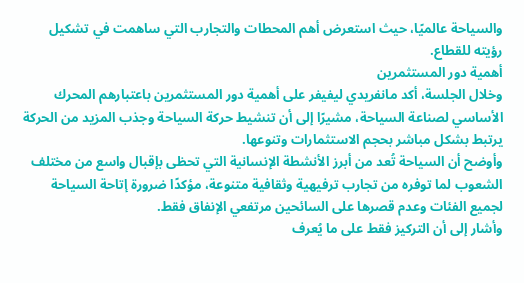والسياحة عالميًا، حيث استعرض أهم المحطات والتجارب التي ساهمت في تشكيل رؤيته للقطاع.
أهمية دور المستثمرين
وخلال الجلسة، أكد مانفريدي ليفيفر على أهمية دور المستثمرين باعتبارهم المحرك الأساسي لصناعة السياحة، مشيرًا إلى أن تنشيط حركة السياحة وجذب المزيد من الحركة يرتبط بشكل مباشر بحجم الاستثمارات وتنوعها.
وأوضح أن السياحة تُعد من أبرز الأنشطة الإنسانية التي تحظى بإقبال واسع من مختلف الشعوب لما توفره من تجارب ترفيهية وثقافية متنوعة، مؤكدًا ضرورة إتاحة السياحة لجميع الفئات وعدم قصرها على السائحين مرتفعي الإنفاق فقط.
وأشار إلى أن التركيز فقط على ما يُعرف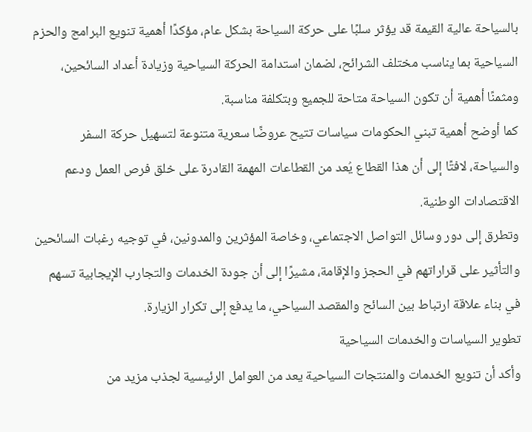بالسياحة عالية القيمة قد يؤثر سلبًا على حركة السياحة بشكل عام، مؤكدًا أهمية تنويع البرامج والحزم السياحية بما يناسب مختلف الشرائح، لضمان استدامة الحركة السياحية وزيادة أعداد السائحين، ومثمنًا أهمية أن تكون السياحة متاحة للجميع وبتكلفة مناسبة.
كما أوضح أهمية تبني الحكومات سياسات تتيح عروضًا سعرية متنوعة لتسهيل حركة السفر والسياحة، لافتًا إلى أن هذا القطاع يُعد من القطاعات المهمة القادرة على خلق فرص العمل ودعم الاقتصادات الوطنية.
وتطرق إلى دور وسائل التواصل الاجتماعي، وخاصة المؤثرين والمدونين، في توجيه رغبات السائحين والتأثير على قراراتهم في الحجز والإقامة، مشيرًا إلى أن جودة الخدمات والتجارب الإيجابية تسهم في بناء علاقة ارتباط بين السائح والمقصد السياحي، ما يدفع إلى تكرار الزيارة.
تطوير السياسات والخدمات السياحية
وأكد أن تنويع الخدمات والمنتجات السياحية يعد من العوامل الرئيسية لجذب مزيد من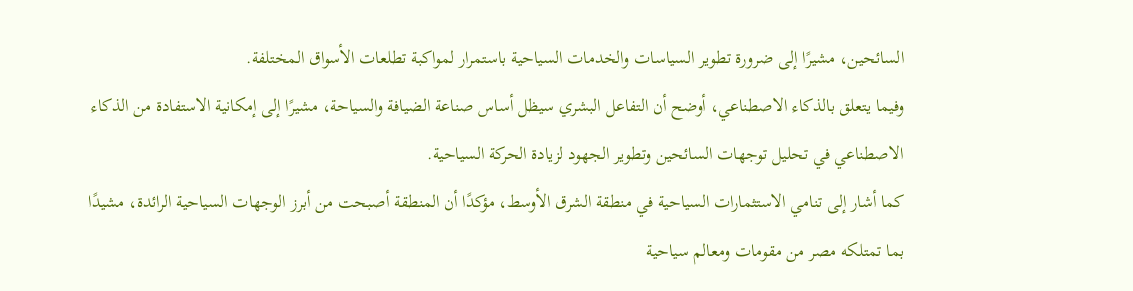السائحين، مشيرًا إلى ضرورة تطوير السياسات والخدمات السياحية باستمرار لمواكبة تطلعات الأسواق المختلفة.
وفيما يتعلق بالذكاء الاصطناعي، أوضح أن التفاعل البشري سيظل أساس صناعة الضيافة والسياحة، مشيرًا إلى إمكانية الاستفادة من الذكاء الاصطناعي في تحليل توجهات السائحين وتطوير الجهود لزيادة الحركة السياحية.
كما أشار إلى تنامي الاستثمارات السياحية في منطقة الشرق الأوسط، مؤكدًا أن المنطقة أصبحت من أبرز الوجهات السياحية الرائدة، مشيدًا بما تمتلكه مصر من مقومات ومعالم سياحية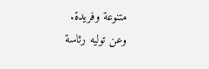متنوعة وفريدة.
وعن توليه رئاسة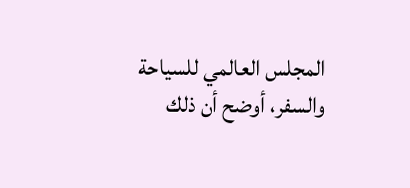المجلس العالمي للسياحة والسفر، أوضح أن ذلك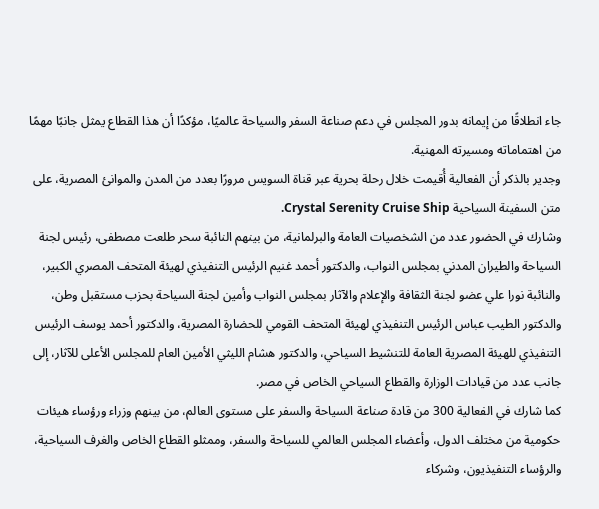جاء انطلاقًا من إيمانه بدور المجلس في دعم صناعة السفر والسياحة عالميًا، مؤكدًا أن هذا القطاع يمثل جانبًا مهمًا من اهتماماته ومسيرته المهنية.
وجدير بالذكر أن الفعالية أُقيمت خلال رحلة بحرية عبر قناة السويس مرورًا بعدد من المدن والموانئ المصرية، على متن السفينة السياحية Crystal Serenity Cruise Ship.
وشارك في الحضور عدد من الشخصيات العامة والبرلمانية، من بينهم النائبة سحر طلعت مصطفى، رئيس لجنة السياحة والطيران المدني بمجلس النواب، والدكتور أحمد غنيم الرئيس التنفيذي لهيئة المتحف المصري الكبير، والنائبة نورا علي عضو لجنة الثقافة والإعلام والآثار بمجلس النواب وأمين لجنة السياحة بحزب مستقبل وطن، والدكتور الطيب عباس الرئيس التنفيذي لهيئة المتحف القومي للحضارة المصرية، والدكتور أحمد يوسف الرئيس التنفيذي للهيئة المصرية العامة للتنشيط السياحي، والدكتور هشام الليثي الأمين العام للمجلس الأعلى للآثار، إلى جانب عدد من قيادات الوزارة والقطاع السياحي الخاص في مصر.
كما شارك في الفعالية 300 من قادة صناعة السياحة والسفر على مستوى العالم، من بينهم وزراء ورؤساء هيئات حكومية من مختلف الدول، وأعضاء المجلس العالمي للسياحة والسفر، وممثلو القطاع الخاص والغرف السياحية، والرؤساء التنفيذيون، وشركاء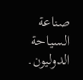صناعة السياحة الدوليون.